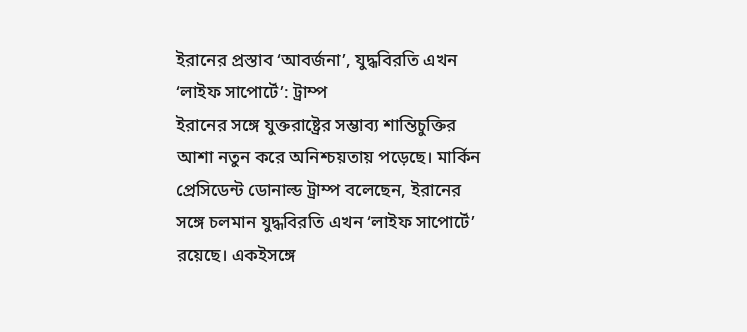ইরানের প্রস্তাব ‘আবর্জনা’, যুদ্ধবিরতি এখন ‘লাইফ সাপোর্টে’: ট্রাম্প
ইরানের সঙ্গে যুক্তরাষ্ট্রের সম্ভাব্য শান্তিচুক্তির আশা নতুন করে অনিশ্চয়তায় পড়েছে। মার্কিন প্রেসিডেন্ট ডোনাল্ড ট্রাম্প বলেছেন, ইরানের সঙ্গে চলমান যুদ্ধবিরতি এখন ‘লাইফ সাপোর্টে’ রয়েছে। একইসঙ্গে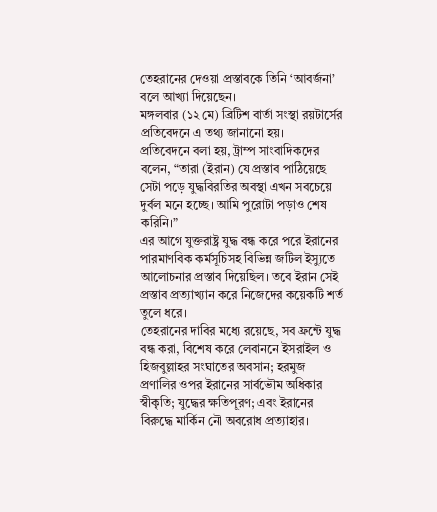তেহরানের দেওয়া প্রস্তাবকে তিনি ‘আবর্জনা’ বলে আখ্যা দিয়েছেন।
মঙ্গলবার (১২ মে) ব্রিটিশ বার্তা সংস্থা রয়টার্সের প্রতিবেদনে এ তথ্য জানানো হয়।
প্রতিবেদনে বলা হয়, ট্রাম্প সাংবাদিকদের বলেন, “তারা (ইরান) যে প্রস্তাব পাঠিয়েছে সেটা পড়ে যুদ্ধবিরতির অবস্থা এখন সবচেয়ে দুর্বল মনে হচ্ছে। আমি পুরোটা পড়াও শেষ করিনি।”
এর আগে যুক্তরাষ্ট্র যুদ্ধ বন্ধ করে পরে ইরানের পারমাণবিক কর্মসূচিসহ বিভিন্ন জটিল ইস্যুতে আলোচনার প্রস্তাব দিয়েছিল। তবে ইরান সেই প্রস্তাব প্রত্যাখ্যান করে নিজেদের কয়েকটি শর্ত তুলে ধরে।
তেহরানের দাবির মধ্যে রয়েছে, সব ফ্রন্টে যুদ্ধ বন্ধ করা, বিশেষ করে লেবাননে ইসরাইল ও হিজবুল্লাহর সংঘাতের অবসান; হরমুজ প্রণালির ওপর ইরানের সার্বভৌম অধিকার স্বীকৃতি; যুদ্ধের ক্ষতিপূরণ; এবং ইরানের বিরুদ্ধে মার্কিন নৌ অবরোধ প্রত্যাহার।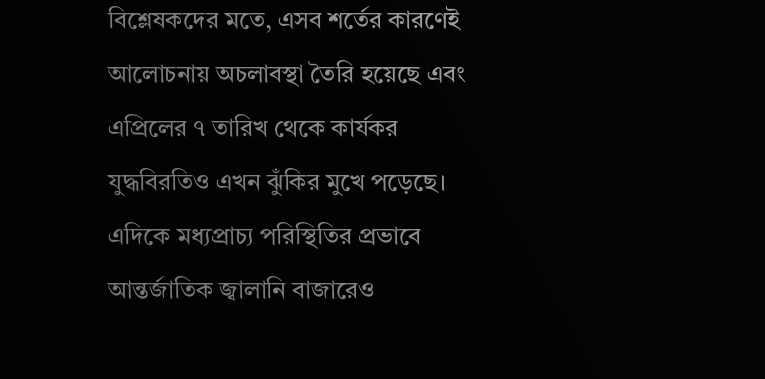বিশ্লেষকদের মতে, এসব শর্তের কারণেই আলোচনায় অচলাবস্থা তৈরি হয়েছে এবং এপ্রিলের ৭ তারিখ থেকে কার্যকর যুদ্ধবিরতিও এখন ঝুঁকির মুখে পড়েছে।
এদিকে মধ্যপ্রাচ্য পরিস্থিতির প্রভাবে আন্তর্জাতিক জ্বালানি বাজারেও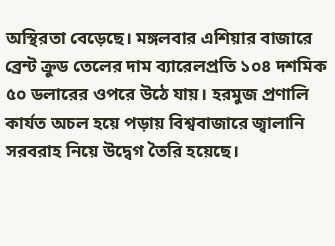অস্থিরতা বেড়েছে। মঙ্গলবার এশিয়ার বাজারে ব্রেন্ট ক্রুড তেলের দাম ব্যারেলপ্রতি ১০৪ দশমিক ৫০ ডলারের ওপরে উঠে যায়। হরমুজ প্রণালি কার্যত অচল হয়ে পড়ায় বিশ্ববাজারে জ্বালানি সরবরাহ নিয়ে উদ্বেগ তৈরি হয়েছে।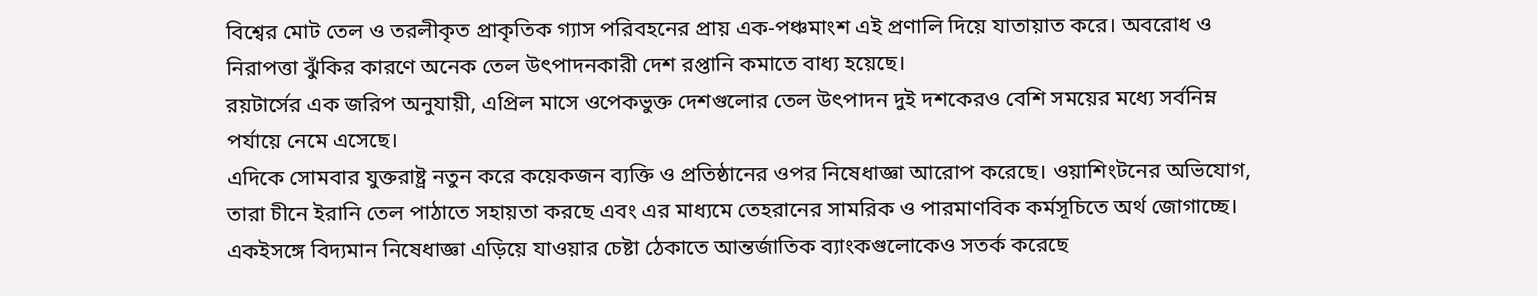বিশ্বের মোট তেল ও তরলীকৃত প্রাকৃতিক গ্যাস পরিবহনের প্রায় এক-পঞ্চমাংশ এই প্রণালি দিয়ে যাতায়াত করে। অবরোধ ও নিরাপত্তা ঝুঁকির কারণে অনেক তেল উৎপাদনকারী দেশ রপ্তানি কমাতে বাধ্য হয়েছে।
রয়টার্সের এক জরিপ অনুযায়ী, এপ্রিল মাসে ওপেকভুক্ত দেশগুলোর তেল উৎপাদন দুই দশকেরও বেশি সময়ের মধ্যে সর্বনিম্ন পর্যায়ে নেমে এসেছে।
এদিকে সোমবার যুক্তরাষ্ট্র নতুন করে কয়েকজন ব্যক্তি ও প্রতিষ্ঠানের ওপর নিষেধাজ্ঞা আরোপ করেছে। ওয়াশিংটনের অভিযোগ, তারা চীনে ইরানি তেল পাঠাতে সহায়তা করছে এবং এর মাধ্যমে তেহরানের সামরিক ও পারমাণবিক কর্মসূচিতে অর্থ জোগাচ্ছে।
একইসঙ্গে বিদ্যমান নিষেধাজ্ঞা এড়িয়ে যাওয়ার চেষ্টা ঠেকাতে আন্তর্জাতিক ব্যাংকগুলোকেও সতর্ক করেছে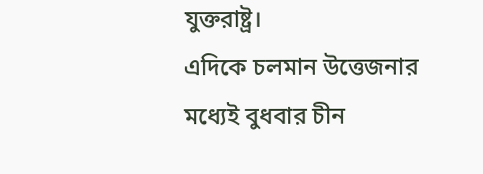যুক্তরাষ্ট্র।
এদিকে চলমান উত্তেজনার মধ্যেই বুধবার চীন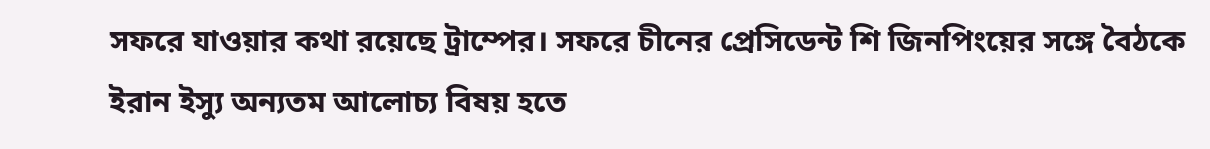সফরে যাওয়ার কথা রয়েছে ট্রাম্পের। সফরে চীনের প্রেসিডেন্ট শি জিনপিংয়ের সঙ্গে বৈঠকে ইরান ইস্যু অন্যতম আলোচ্য বিষয় হতে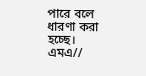পারে বলে ধারণা করা হচ্ছে।
এমএ//